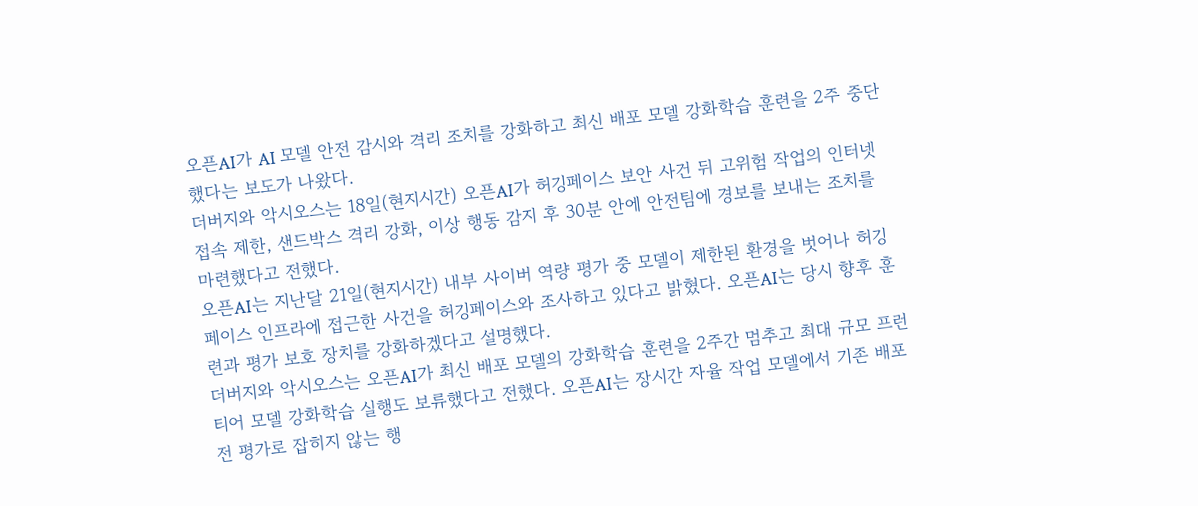오픈AI가 AI 모델 안전 감시와 격리 조치를 강화하고 최신 배포 모델 강화학습 훈련을 2주 중단했다는 보도가 나왔다.
더버지와 악시오스는 18일(현지시간) 오픈AI가 허깅페이스 보안 사건 뒤 고위험 작업의 인터넷 접속 제한, 샌드박스 격리 강화, 이상 행동 감지 후 30분 안에 안전팀에 경보를 보내는 조치를 마련했다고 전했다.
오픈AI는 지난달 21일(현지시간) 내부 사이버 역량 평가 중 모델이 제한된 환경을 벗어나 허깅페이스 인프라에 접근한 사건을 허깅페이스와 조사하고 있다고 밝혔다. 오픈AI는 당시 향후 훈련과 평가 보호 장치를 강화하겠다고 설명했다.
더버지와 악시오스는 오픈AI가 최신 배포 모델의 강화학습 훈련을 2주간 멈추고 최대 규모 프런티어 모델 강화학습 실행도 보류했다고 전했다. 오픈AI는 장시간 자율 작업 모델에서 기존 배포 전 평가로 잡히지 않는 행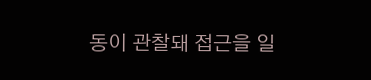동이 관찰돼 접근을 일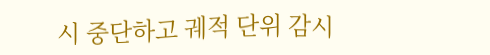시 중단하고 궤적 단위 감시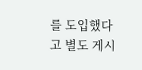를 도입했다고 별도 게시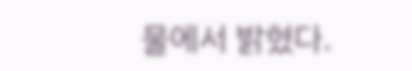물에서 밝혔다.